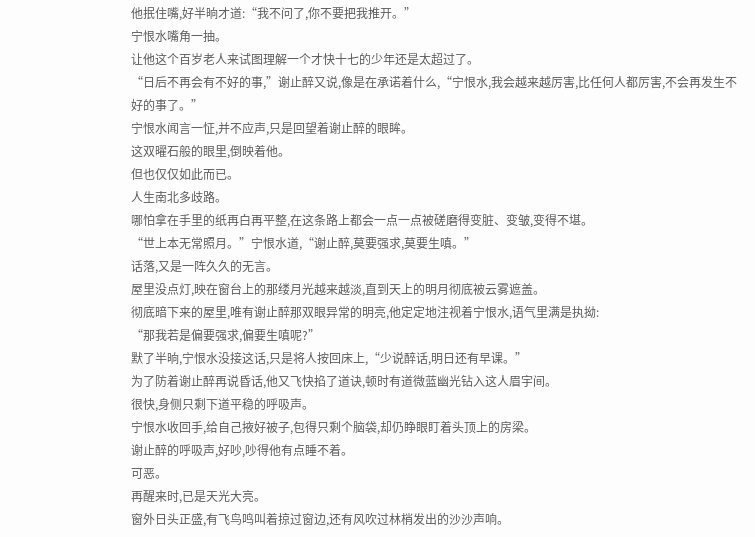他抿住嘴,好半晌才道:“我不问了,你不要把我推开。”
宁恨水嘴角一抽。
让他这个百岁老人来试图理解一个才快十七的少年还是太超过了。
“日后不再会有不好的事,”谢止醉又说,像是在承诺着什么,“宁恨水,我会越来越厉害,比任何人都厉害,不会再发生不好的事了。”
宁恨水闻言一怔,并不应声,只是回望着谢止醉的眼眸。
这双曜石般的眼里,倒映着他。
但也仅仅如此而已。
人生南北多歧路。
哪怕拿在手里的纸再白再平整,在这条路上都会一点一点被磋磨得变脏、变皱,变得不堪。
“世上本无常照月。”宁恨水道,“谢止醉,莫要强求,莫要生嗔。”
话落,又是一阵久久的无言。
屋里没点灯,映在窗台上的那缕月光越来越淡,直到天上的明月彻底被云雾遮盖。
彻底暗下来的屋里,唯有谢止醉那双眼异常的明亮,他定定地注视着宁恨水,语气里满是执拗:
“那我若是偏要强求,偏要生嗔呢?”
默了半晌,宁恨水没接这话,只是将人按回床上,“少说醉话,明日还有早课。”
为了防着谢止醉再说昏话,他又飞快掐了道诀,顿时有道微蓝幽光钻入这人眉宇间。
很快,身侧只剩下道平稳的呼吸声。
宁恨水收回手,给自己掖好被子,包得只剩个脑袋,却仍睁眼盯着头顶上的房梁。
谢止醉的呼吸声,好吵,吵得他有点睡不着。
可恶。
再醒来时,已是天光大亮。
窗外日头正盛,有飞鸟鸣叫着掠过窗边,还有风吹过林梢发出的沙沙声响。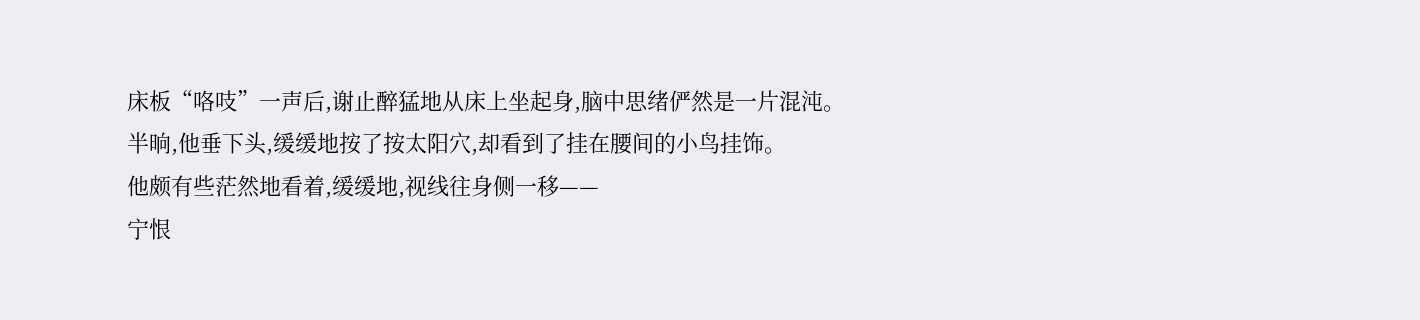床板“咯吱”一声后,谢止醉猛地从床上坐起身,脑中思绪俨然是一片混沌。
半晌,他垂下头,缓缓地按了按太阳穴,却看到了挂在腰间的小鸟挂饰。
他颇有些茫然地看着,缓缓地,视线往身侧一移——
宁恨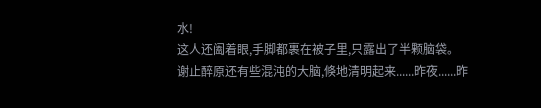水!
这人还阖着眼,手脚都裹在被子里,只露出了半颗脑袋。
谢止醉原还有些混沌的大脑,倏地清明起来......昨夜......昨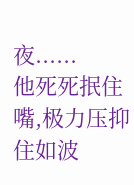夜......
他死死抿住嘴,极力压抑住如波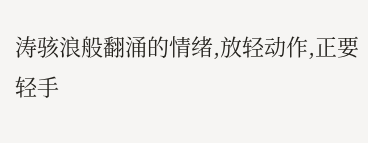涛骇浪般翻涌的情绪,放轻动作,正要轻手